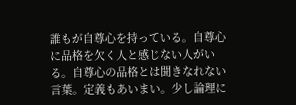誰もが自尊心を持っている。自尊心に品格を欠く人と感じない人がいる。自尊心の品格とは聞きなれない言葉。定義もあいまい。少し論理に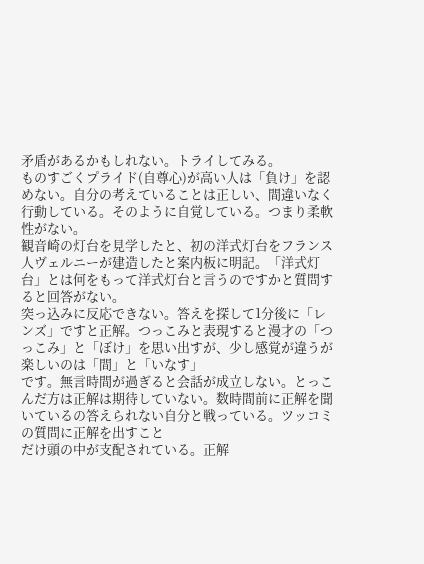矛盾があるかもしれない。トライしてみる。
ものすごくプライド(自尊心)が高い人は「負け」を認めない。自分の考えていることは正しい、間違いなく行動している。そのように自覚している。つまり柔軟性がない。
観音崎の灯台を見学したと、初の洋式灯台をフランス人ヴェルニーが建造したと案内板に明記。「洋式灯台」とは何をもって洋式灯台と言うのですかと質問すると回答がない。
突っ込みに反応できない。答えを探して1分後に「レンズ」ですと正解。つっこみと表現すると漫才の「つっこみ」と「ぼけ」を思い出すが、少し感覚が違うが楽しいのは「間」と「いなす」
です。無言時間が過ぎると会話が成立しない。とっこんだ方は正解は期待していない。数時間前に正解を聞いているの答えられない自分と戦っている。ツッコミの質問に正解を出すこと
だけ頭の中が支配されている。正解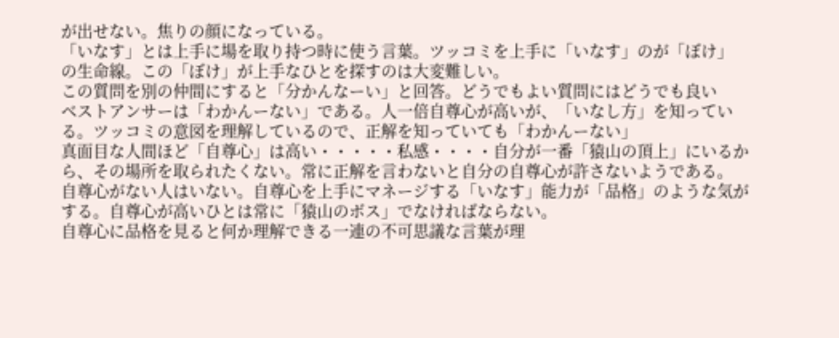が出せない。焦りの顔になっている。
「いなす」とは上手に場を取り持つ時に使う言葉。ツッコミを上手に「いなす」のが「ぼけ」
の生命線。この「ぼけ」が上手なひとを探すのは大変難しい。
この質問を別の仲間にすると「分かんなーい」と回答。どうでもよい質問にはどうでも良い
ベストアンサーは「わかんーない」である。人一倍自尊心が高いが、「いなし方」を知っている。ツッコミの意図を理解しているので、正解を知っていても「わかんーない」
真面目な人間ほど「自尊心」は高い・・・・・私感・・・・自分が一番「猿山の頂上」にいるから、その場所を取られたくない。常に正解を言わないと自分の自尊心が許さないようである。
自尊心がない人はいない。自尊心を上手にマネージする「いなす」能力が「品格」のような気がする。自尊心が高いひとは常に「猿山のボス」でなければならない。
自尊心に品格を見ると何か理解できる一連の不可思議な言葉が理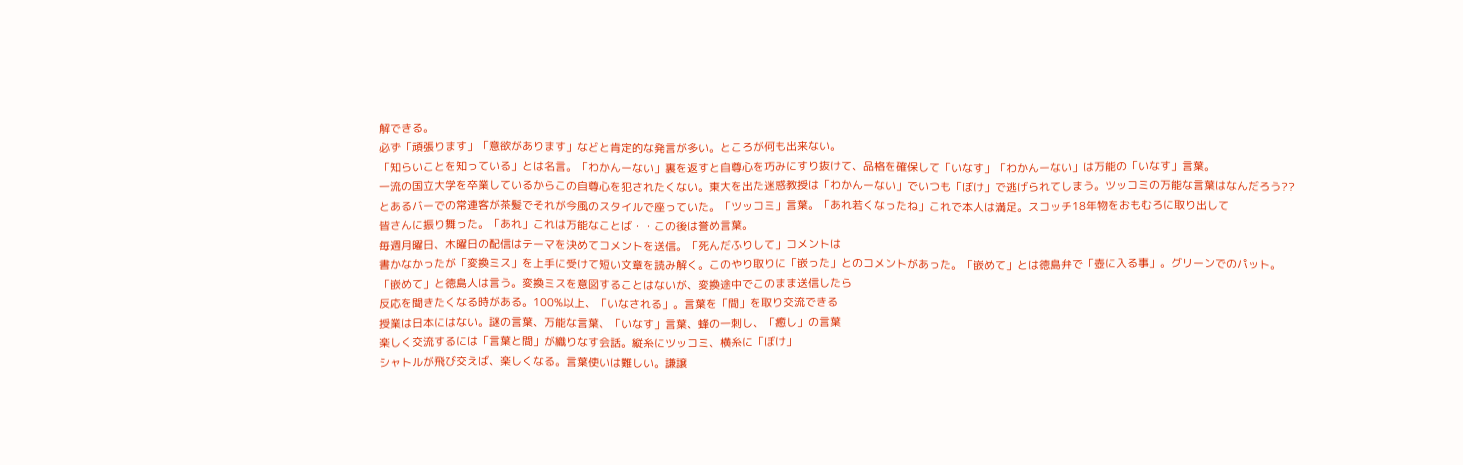解できる。
必ず「頑張ります」「意欲があります」などと肯定的な発言が多い。ところが何も出来ない。
「知らいことを知っている」とは名言。「わかんーない」裏を返すと自尊心を巧みにすり抜けて、品格を確保して「いなす」「わかんーない」は万能の「いなす」言葉。
一流の国立大学を卒業しているからこの自尊心を犯されたくない。東大を出た迷惑教授は「わかんーない」でいつも「ぼけ」で逃げられてしまう。ツッコミの万能な言葉はなんだろう??
とあるバーでの常連客が茶髪でそれが今風のスタイルで座っていた。「ツッコミ」言葉。「あれ若くなったね」これで本人は満足。スコッチ18年物をおもむろに取り出して
皆さんに振り舞った。「あれ」これは万能なことば・・この後は誉め言葉。
毎週月曜日、木曜日の配信はテーマを決めてコメントを送信。「死んだふりして」コメントは
書かなかったが「変換ミス」を上手に受けて短い文章を読み解く。このやり取りに「嵌った」とのコメントがあった。「嵌めて」とは徳島弁で「壺に入る事」。グリーンでのパット。
「嵌めて」と徳島人は言う。変換ミスを意図することはないが、変換途中でこのまま送信したら
反応を聞きたくなる時がある。100%以上、「いなされる」。言葉を「間」を取り交流できる
授業は日本にはない。謎の言葉、万能な言葉、「いなす」言葉、蜂の一刺し、「癒し」の言葉
楽しく交流するには「言葉と間」が織りなす会話。縦糸にツッコミ、横糸に「ぼけ」
シャトルが飛び交えば、楽しくなる。言葉使いは難しい。謙譲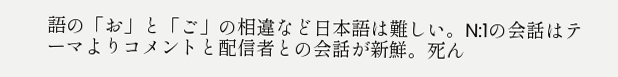語の「お」と「ご」の相違など日本語は難しい。N:1の会話はテーマよりコメントと配信者との会話が新鮮。死ん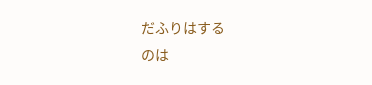だふりはする
のは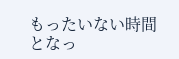もったいない時間となっ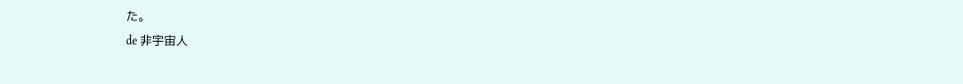た。
de 非宇宙人